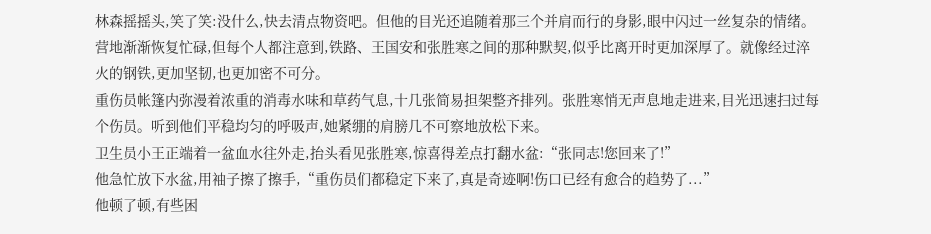林森摇摇头,笑了笑:没什么,快去清点物资吧。但他的目光还追随着那三个并肩而行的身影,眼中闪过一丝复杂的情绪。
营地渐渐恢复忙碌,但每个人都注意到,铁路、王国安和张胜寒之间的那种默契,似乎比离开时更加深厚了。就像经过淬火的钢铁,更加坚韧,也更加密不可分。
重伤员帐篷内弥漫着浓重的消毒水味和草药气息,十几张简易担架整齐排列。张胜寒悄无声息地走进来,目光迅速扫过每个伤员。听到他们平稳均匀的呼吸声,她紧绷的肩膀几不可察地放松下来。
卫生员小王正端着一盆血水往外走,抬头看见张胜寒,惊喜得差点打翻水盆:“张同志!您回来了!”
他急忙放下水盆,用袖子擦了擦手,“重伤员们都稳定下来了,真是奇迹啊!伤口已经有愈合的趋势了...”
他顿了顿,有些困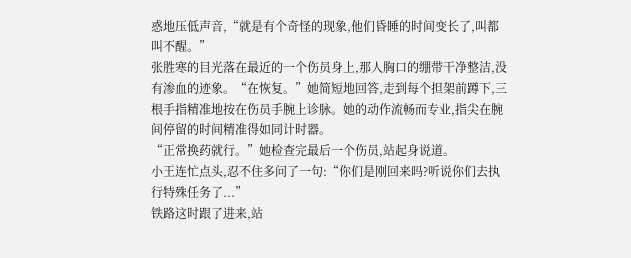惑地压低声音,“就是有个奇怪的现象,他们昏睡的时间变长了,叫都叫不醒。”
张胜寒的目光落在最近的一个伤员身上,那人胸口的绷带干净整洁,没有渗血的迹象。“在恢复。”她简短地回答,走到每个担架前蹲下,三根手指精准地按在伤员手腕上诊脉。她的动作流畅而专业,指尖在腕间停留的时间精准得如同计时器。
“正常换药就行。”她检查完最后一个伤员,站起身说道。
小王连忙点头,忍不住多问了一句:“你们是刚回来吗?听说你们去执行特殊任务了...”
铁路这时跟了进来,站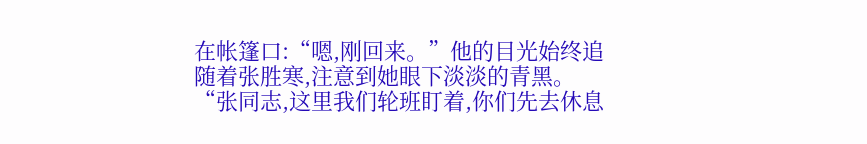在帐篷口:“嗯,刚回来。”他的目光始终追随着张胜寒,注意到她眼下淡淡的青黑。
“张同志,这里我们轮班盯着,你们先去休息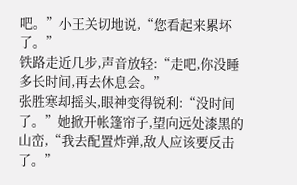吧。”小王关切地说,“您看起来累坏了。”
铁路走近几步,声音放轻:“走吧,你没睡多长时间,再去休息会。”
张胜寒却摇头,眼神变得锐利:“没时间了。”她掀开帐篷帘子,望向远处漆黑的山峦,“我去配置炸弹,敌人应该要反击了。”